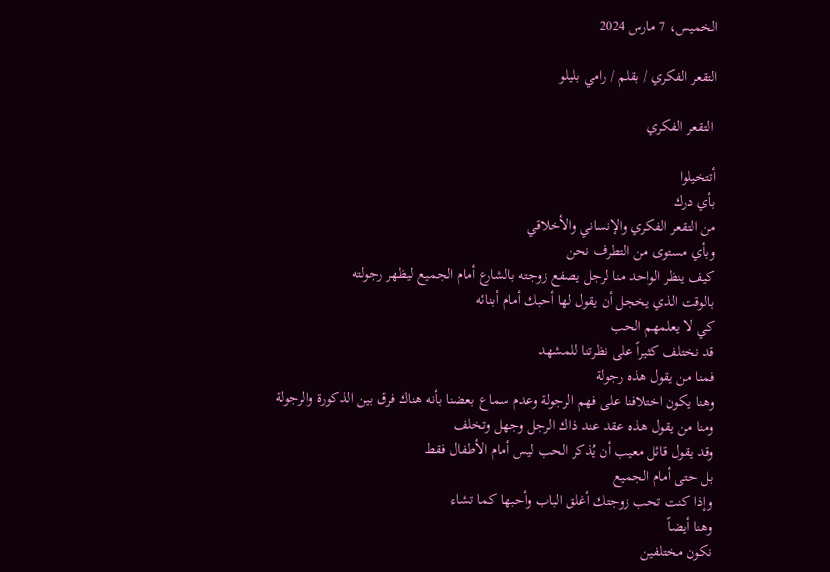الخميس، 7 مارس 2024

التقعر الفكري / بقلم / رامي بليلو

 التقعر الفكري

أتتخيلوا
بأي درك
من التقعر الفكري والإنساني والأخلاقي
وبأي مستوى من التطرف نحن
كيف ينظر الواحد منا لرجل يصفع زوجته بالشارع أمام الجميع ليظهر رجولته
بالوقت الذي يخجل أن يقول لها أحبك أمام أبنائه
كي لا يعلمهم الحب
قد نختلف كثيراً على نظرتنا للمشهد
فمنا من يقول هذه رجولة
وهنا يكون اختلافنا على فهم الرجولة وعدم سماع بعضنا بأنه هناك فرق بين الذكورة والرجولة
ومنا من يقول هذه عقد عند ذاك الرجل وجهل وتخلف
وقد يقول قائل معيب أن يُذكر الحب ليس أمام الأطفال فقط
بل حتى أمام الجميع
وإذا كنت تحب زوجتك أغلق الباب وأحبها كما تشاء
وهنا أيضاً
نكون مختلفين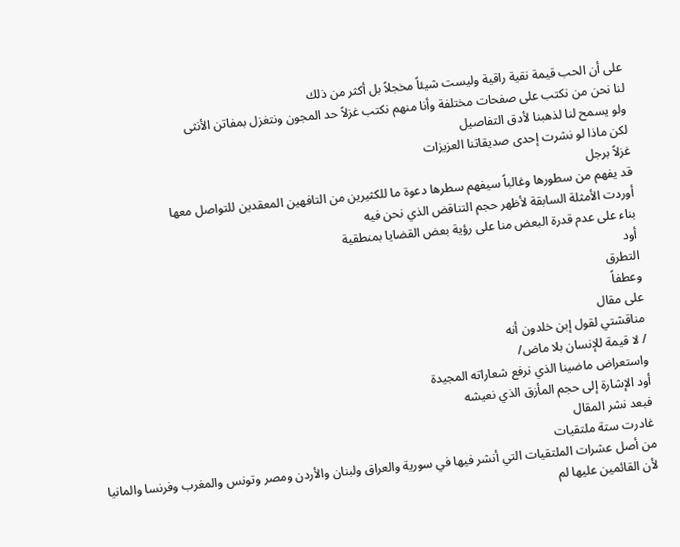على أن الحب قيمة نقية راقية وليست شيئاً مخجلاً بل أكثر من ذلك
لنا نحن من نكتب على صفحات مختلفة وأنا منهم نكتب غزلاً حد المجون ونتغزل بمفاتن الأنثى
ولو يسمح لنا لذهبنا لأدق التفاصيل
لكن ماذا لو نشرت إحدى صديقاتنا العزيزات
غزلاً برجل
قد يفهم من سطورها وغالباً سيفهم سطرها دعوة ما للكثيرين من التافهين المعقدين للتواصل معها
أوردت الأمثلة السابقة لأظهر حجم التناقض الذي نحن فيه
بناء على عدم قدرة البعض منا على رؤية بعض القضايا بمنطقية
أود
التطرق
وعطفاً
على مقال
مناقشتي لقول إبن خلدون أنه
/ لا قيمة للإنسان بلا ماض/
واستعراض ماضينا الذي نرفع شعاراته المجيدة
أود الإشارة إلى حجم المأزق الذي نعيشه
فبعد نشر المقال
غادرت ستة ملتقيات
من أصل عشرات الملتقيات التي أنشر فيها في سورية والعراق ولبنان والأردن ومصر وتونس والمغرب وفرنسا والمانيا
لأن القائمين عليها لم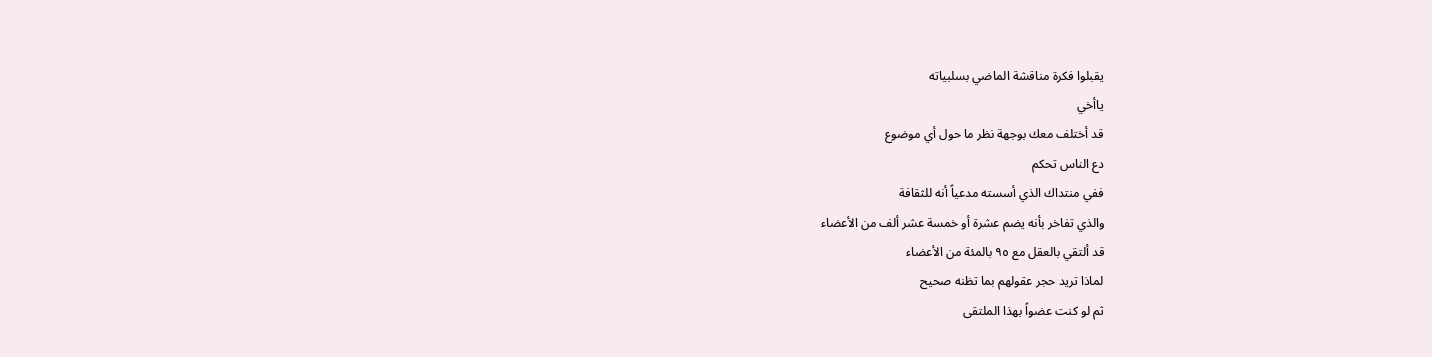يقبلوا فكرة مناقشة الماضي بسلبياته
ياأخي
قد أختلف معك بوجهة نظر ما حول أي موضوع
دع الناس تحكم
ففي منتداك الذي أسسته مدعياً أنه للثقافة
والذي تفاخر بأنه يضم عشرة أو خمسة عشر ألف من الأعضاء
قد ألتقي بالعقل مع ٩٥ بالمئة من الأعضاء
لماذا تريد حجر عقولهم بما تظنه صحيح
ثم لو كنت عضواً بهذا الملتقى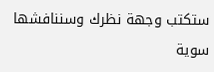ستكتب وجهة نظرك وسننافشها سوية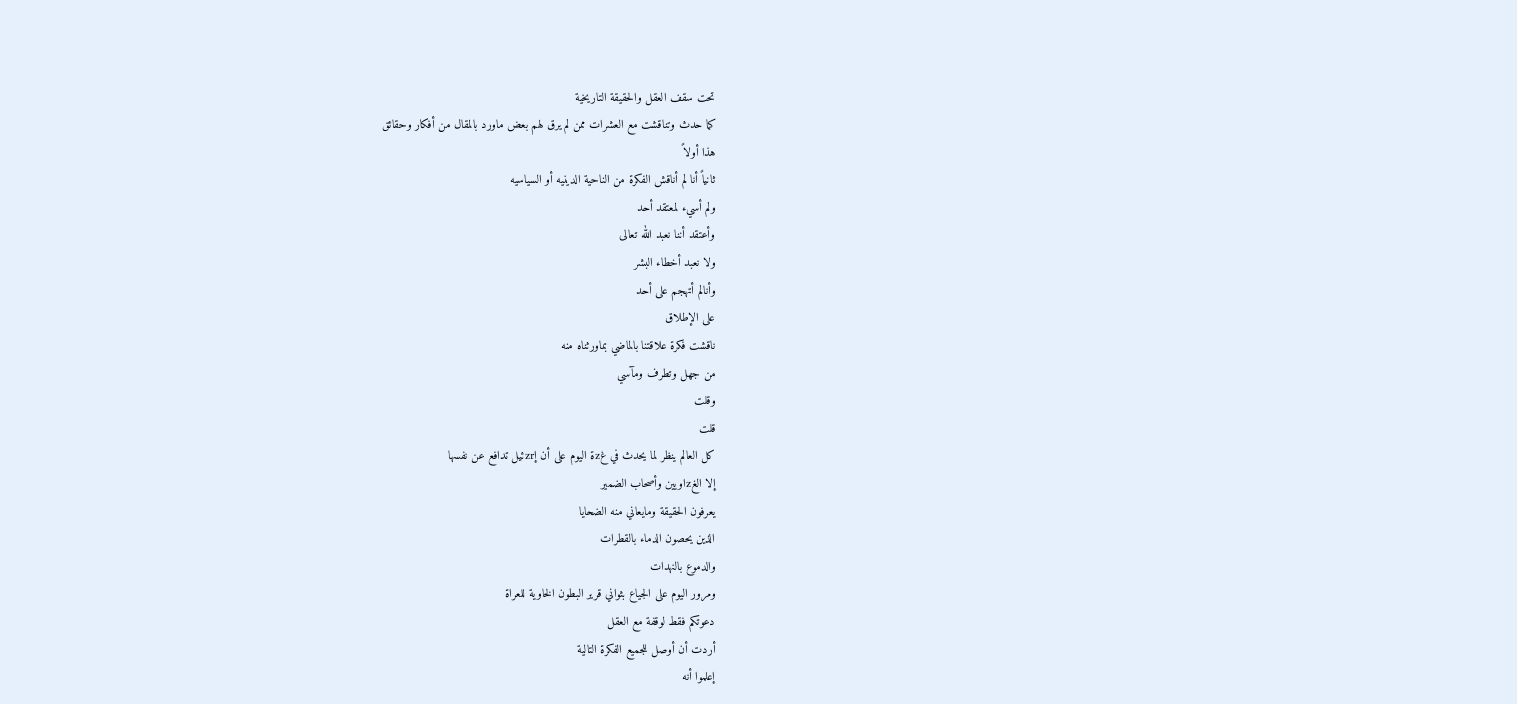تحت سقف العقل والحقيقة التاريخية
كما حدث وتناقشت مع العشرات ممن لم يرق لهم بعض ماورد بالمقال من أفكار وحقائق
هذا أولاً
ثانياً أنا لم أناقش الفكرة من الناحية الدينيه أو السياسيه
ولم أسيء لمعتقد أحد
وأعتقد أننا نعبد الله تعالى
ولا نعبد أخطاء البشر
وأنالم أتهجم على أحد
على الإطلاق
ناقشت فكرة علاقتنا بالماضي بماورثناه منه
من جهل وتطرف ومآسي
وقلت
قلت
كل العالم ينظر لما يحدث في غzة اليوم على أن إzrئيل تدافع عن نفسها
إلا الغzاويين وأصحاب الضمير
يعرفون الحقيقة ومايعاني منه الضحايا
الذين يحصون الدماء بالقطرات
والدموع بالنهدات
ومرور اليوم على الجياع بثواني قرير البطون الخاوية للعراة
دعوتكم فقط لوقفة مع العقل
أردت أن أوصل للجميع الفكرة التالية
إعلموا أنه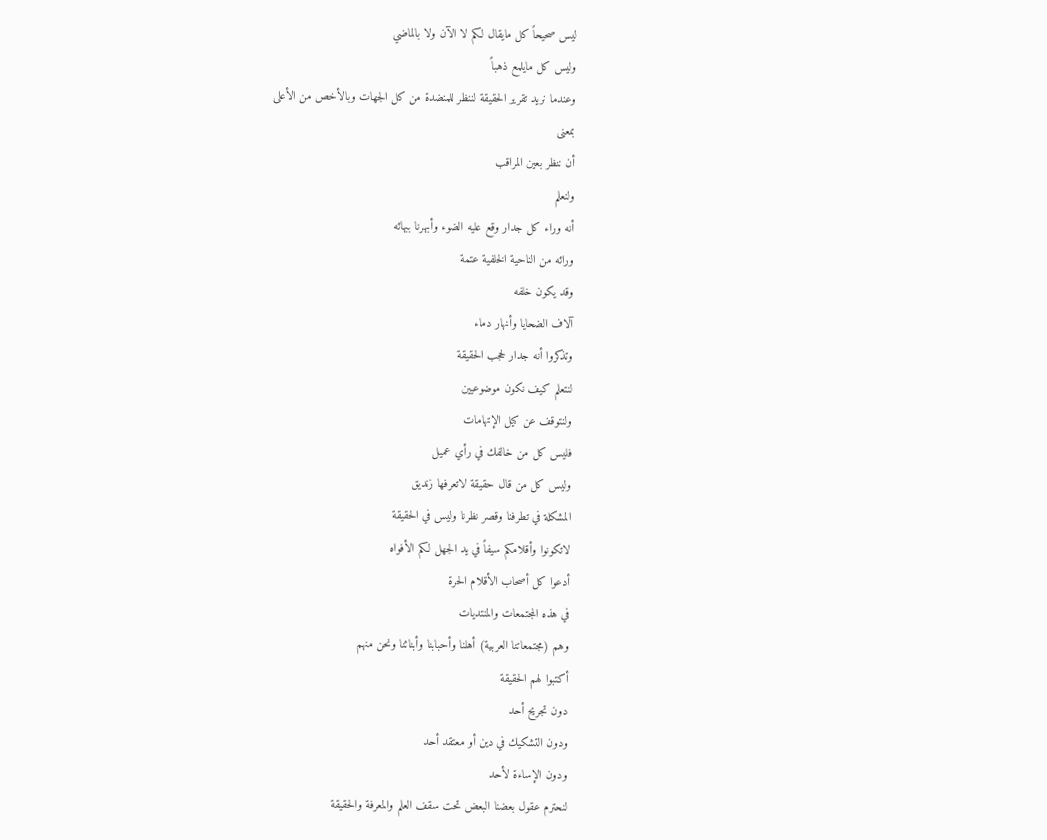ليس صحيحاً كل مايقال لكم لا الآن ولا بالماضي
وليس كل مايلمع ذهباً
وعندما نريد تقرير الحقيقة لننظر للمنضدة من كل الجهات وبالأخص من الأعلى
بمعنى
أن ننظر بعين المراقب
ولنعلم
أنه وراء كل جدار وقع عليه الضوء وأبهرنا ببهائه
ورائه من الناحية الخلفية عتمة
وقد يكون خلفه
آلاف الضحايا وأنهار دماء
وتذكروا أنه جدار لحجب الحقيقة
لنتعلم كيف نكون موضوعيين
ولنتوقف عن كيل الإتهامات
فليس كل من خالفك في رأي عميل
وليس كل من قال حقيقة لاتعرفها زنديق
المشكلة في تطرفنا وقصر نظرنا وليس في الحقيقة
لاتكونوا وأقلامكم سيفاً في يد الجهل لكم الأفواه
أدعوا كل أصحاب الأقلام الحرة
في هذه المجتمعات والمنتديات
وهم (مجتمعاتنا العربية) أهلنا وأحبابنا وأبنائنا ونحن منهم
أكتبوا لهم الحقيقة
دون تجريح أحد
ودون التشكيك في دين أو معتقد أحد
ودون الإساءة لأحد
لنحترم عقول بعضنا البعض تحت سقف العلم والمعرفة والحقيقة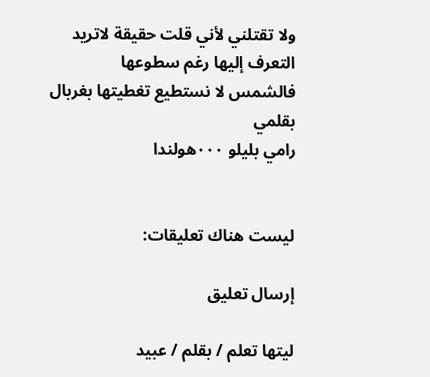ولا تقتلني لأني قلت حقيقة لاتريد التعرف إليها رغم سطوعها
فالشمس لا نستطيع تغطيتها بغربال
بقلمي
رامي بليلو ٠٠٠هولندا


ليست هناك تعليقات:

إرسال تعليق

ليتها تعلم / بقلم / عبيد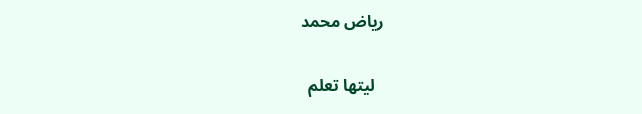رياض محمد

  ليتها تعلم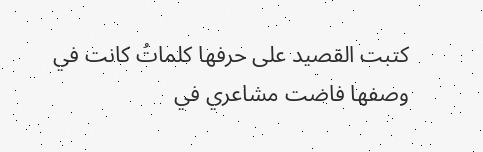كتبت القصيد على حرفها كلماتُ كانت في وصفها فاضت مشاعري في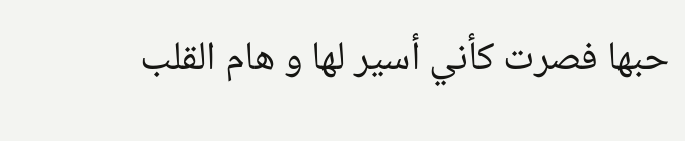حبها فصرت كأني أسير لها و هام القلب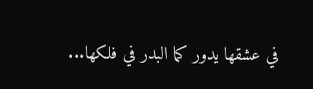في عشقها يدور كما البدر في فلكها...